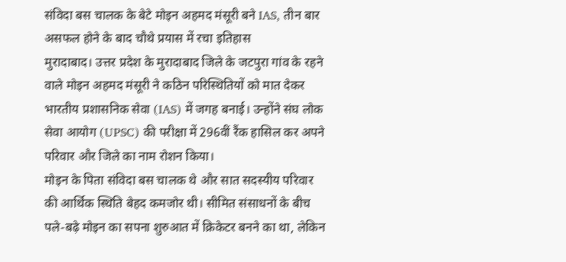संविदा बस चालक के बेटे मोइन अहमद मंसूरी बने IAS, तीन बार असफल होने के बाद चौथे प्रयास में रचा इतिहास
मुरादाबाद। उत्तर प्रदेश के मुरादाबाद जिले के जटपुरा गांव के रहने वाले मोइन अहमद मंसूरी ने कठिन परिस्थितियों को मात देकर भारतीय प्रशासनिक सेवा (IAS) में जगह बनाई। उन्होंने संघ लोक सेवा आयोग (UPSC) की परीक्षा में 296वीं रैंक हासिल कर अपने परिवार और जिले का नाम रोशन किया।
मोइन के पिता संविदा बस चालक थे और सात सदस्यीय परिवार की आर्थिक स्थिति बेहद कमजोर थी। सीमित संसाधनों के बीच पले-बढ़े मोइन का सपना शुरुआत में क्रिकेटर बनने का था, लेकिन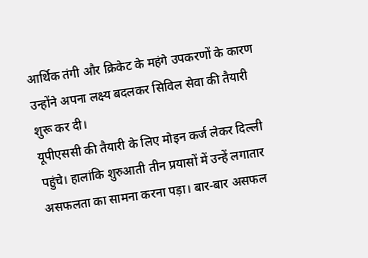आर्थिक तंगी और क्रिकेट के महंगे उपकरणों के कारण उन्होंने अपना लक्ष्य बदलकर सिविल सेवा की तैयारी शुरू कर दी।
यूपीएससी की तैयारी के लिए मोइन कर्ज लेकर दिल्ली पहुंचे। हालांकि शुरुआती तीन प्रयासों में उन्हें लगातार असफलता का सामना करना पड़ा। बार-बार असफल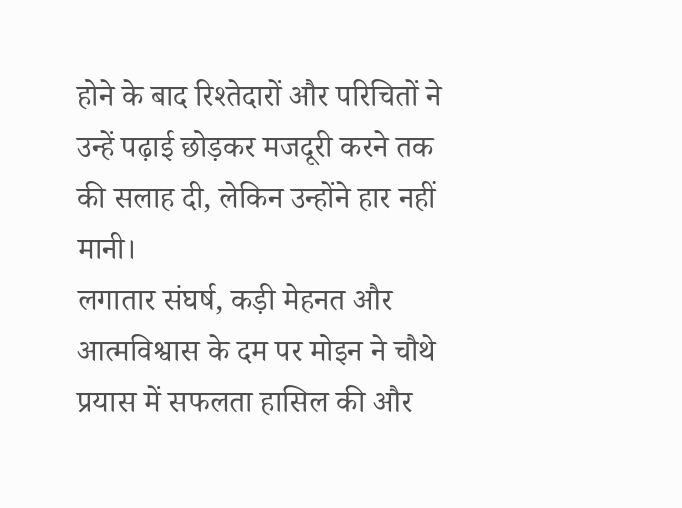होने के बाद रिश्तेदारों और परिचितों ने उन्हें पढ़ाई छोड़कर मजदूरी करने तक की सलाह दी, लेकिन उन्होंने हार नहीं मानी।
लगातार संघर्ष, कड़ी मेहनत और आत्मविश्वास के दम पर मोइन ने चौथे प्रयास में सफलता हासिल की और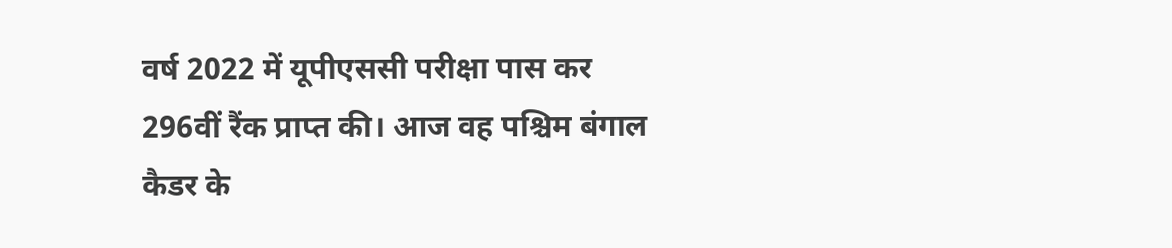वर्ष 2022 में यूपीएससी परीक्षा पास कर 296वीं रैंक प्राप्त की। आज वह पश्चिम बंगाल कैडर के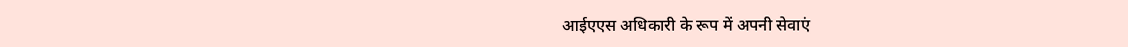आईएएस अधिकारी के रूप में अपनी सेवाएं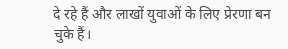दे रहे हैं और लाखों युवाओं के लिए प्रेरणा बन चुके हैं।